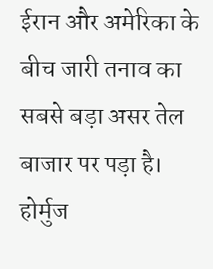ईरान और अमेरिका के बीच जारी तनाव का सबसे बड़ा असर तेल बाजार पर पड़ा है। होर्मुज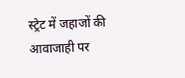स्ट्रेट में जहाजों की आवाजाही पर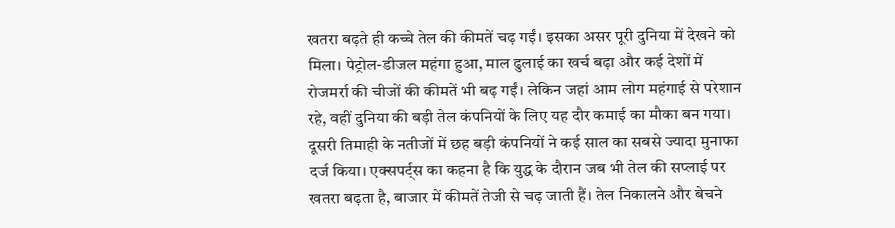खतरा बढ़ते ही कच्चे तेल की कीमतें चढ़ गईं। इसका असर पूरी दुनिया में देखने को मिला। पेट्रोल-डीजल महंगा हुआ, माल ढुलाई का खर्च बढ़ा और कई देशों में रोजमर्रा की चीजों की कीमतें भी बढ़ गईं। लेकिन जहां आम लोग महंगाई से परेशान रहे, वहीं दुनिया की बड़ी तेल कंपनियों के लिए यह दौर कमाई का मौका बन गया। दूसरी तिमाही के नतीजों में छह बड़ी कंपनियों ने कई साल का सबसे ज्यादा मुनाफा दर्ज किया। एक्सपर्ट्स का कहना है कि युद्ध के दौरान जब भी तेल की सप्लाई पर खतरा बढ़ता है, बाजार में कीमतें तेजी से चढ़ जाती हैं। तेल निकालने और बेचने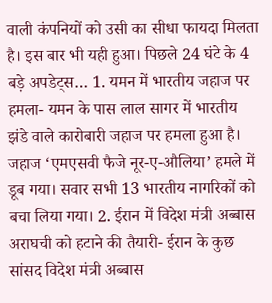वाली कंपनियों को उसी का सीधा फायदा मिलता है। इस बार भी यही हुआ। पिछले 24 घंटे के 4 बड़े अपडेट्स… 1. यमन में भारतीय जहाज पर हमला- यमन के पास लाल सागर में भारतीय झंडे वाले कारोबारी जहाज पर हमला हुआ है। जहाज ‘एमएसवी फैजे नूर-ए-औलिया’ हमले में डूब गया। सवार सभी 13 भारतीय नागरिकों को बचा लिया गया। 2. ईरान में विदेश मंत्री अब्बास अराघची को हटाने की तैयारी- ईरान के कुछ सांसद विदेश मंत्री अब्बास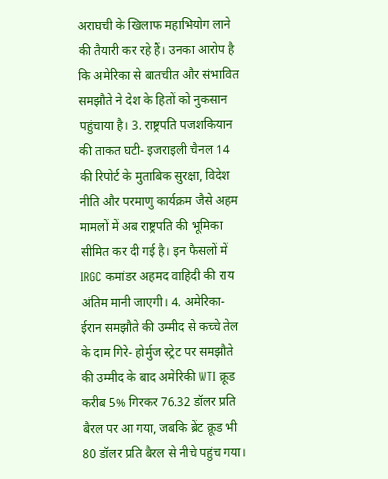अराघची के खिलाफ महाभियोग लाने की तैयारी कर रहे हैं। उनका आरोप है कि अमेरिका से बातचीत और संभावित समझौते ने देश के हितों को नुकसान पहुंचाया है। 3. राष्ट्रपति पजशकियान की ताकत घटी- इजराइली चैनल 14 की रिपोर्ट के मुताबिक सुरक्षा, विदेश नीति और परमाणु कार्यक्रम जैसे अहम मामलों में अब राष्ट्रपति की भूमिका सीमित कर दी गई है। इन फैसलों में IRGC कमांडर अहमद वाहिदी की राय अंतिम मानी जाएगी। 4. अमेरिका-ईरान समझौते की उम्मीद से कच्चे तेल के दाम गिरे- होर्मुज स्ट्रेट पर समझौते की उम्मीद के बाद अमेरिकी WTI क्रूड करीब 5% गिरकर 76.32 डॉलर प्रति बैरल पर आ गया, जबकि ब्रेंट क्रूड भी 80 डॉलर प्रति बैरल से नीचे पहुंच गया।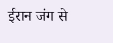ईरान जंग से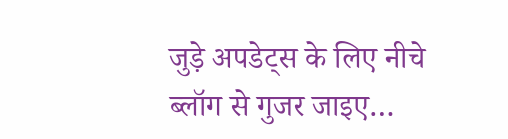जुड़े अपडेट्स के लिए नीचे ब्लॉग से गुजर जाइए…